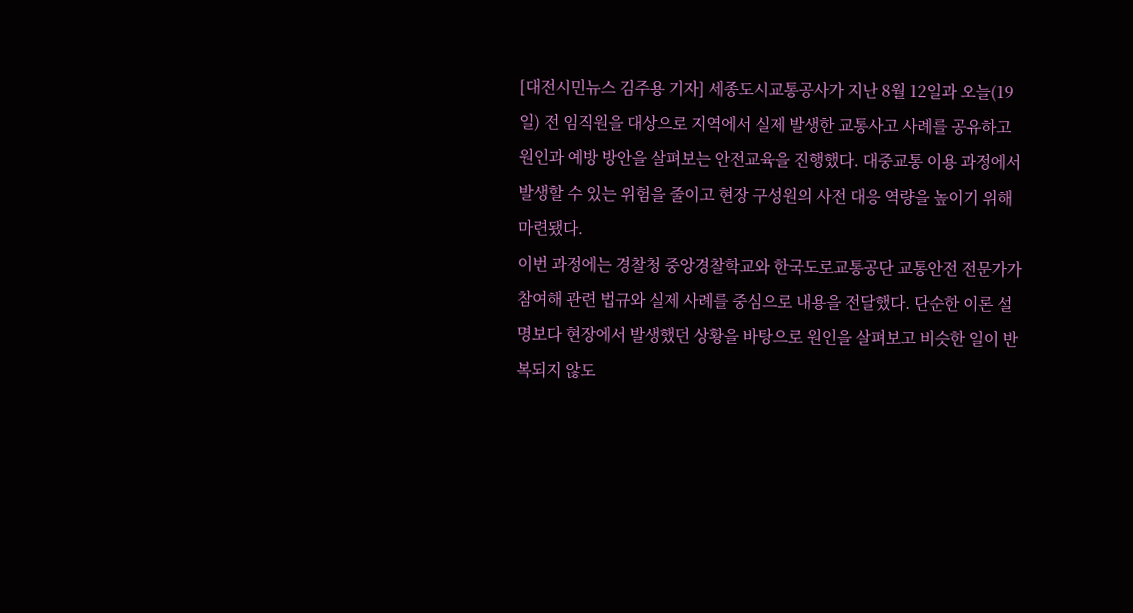[대전시민뉴스 김주용 기자] 세종도시교통공사가 지난 8월 12일과 오늘(19일) 전 임직원을 대상으로 지역에서 실제 발생한 교통사고 사례를 공유하고 원인과 예방 방안을 살펴보는 안전교육을 진행했다. 대중교통 이용 과정에서 발생할 수 있는 위험을 줄이고 현장 구성원의 사전 대응 역량을 높이기 위해 마련됐다.
이번 과정에는 경찰청 중앙경찰학교와 한국도로교통공단 교통안전 전문가가 참여해 관련 법규와 실제 사례를 중심으로 내용을 전달했다. 단순한 이론 설명보다 현장에서 발생했던 상황을 바탕으로 원인을 살펴보고 비슷한 일이 반복되지 않도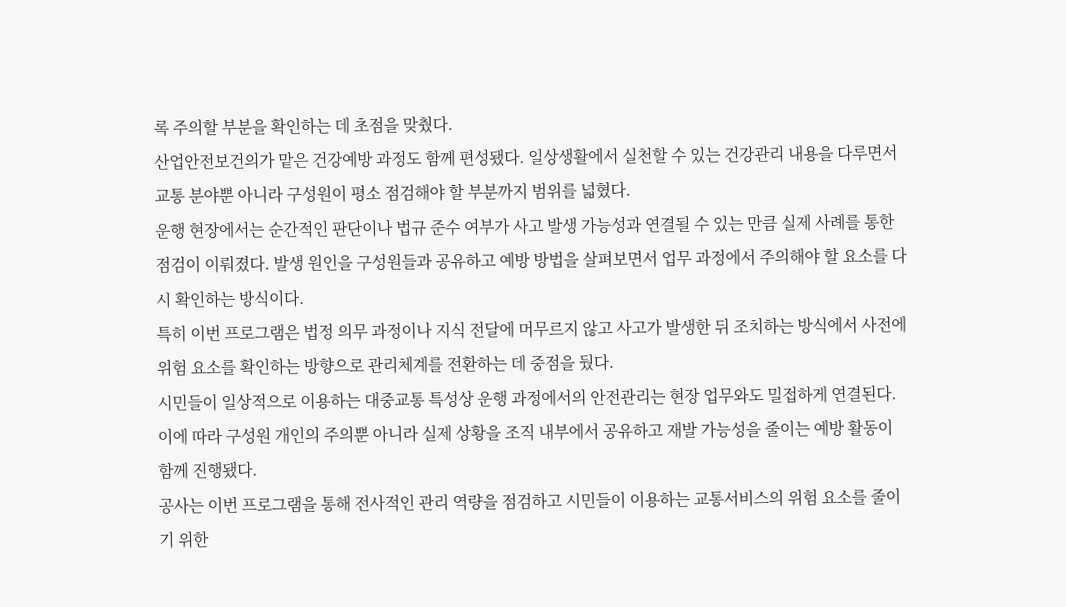록 주의할 부분을 확인하는 데 초점을 맞췄다.
산업안전보건의가 맡은 건강예방 과정도 함께 편성됐다. 일상생활에서 실천할 수 있는 건강관리 내용을 다루면서 교통 분야뿐 아니라 구성원이 평소 점검해야 할 부분까지 범위를 넓혔다.
운행 현장에서는 순간적인 판단이나 법규 준수 여부가 사고 발생 가능성과 연결될 수 있는 만큼 실제 사례를 통한 점검이 이뤄졌다. 발생 원인을 구성원들과 공유하고 예방 방법을 살펴보면서 업무 과정에서 주의해야 할 요소를 다시 확인하는 방식이다.
특히 이번 프로그램은 법정 의무 과정이나 지식 전달에 머무르지 않고 사고가 발생한 뒤 조치하는 방식에서 사전에 위험 요소를 확인하는 방향으로 관리체계를 전환하는 데 중점을 뒀다.
시민들이 일상적으로 이용하는 대중교통 특성상 운행 과정에서의 안전관리는 현장 업무와도 밀접하게 연결된다. 이에 따라 구성원 개인의 주의뿐 아니라 실제 상황을 조직 내부에서 공유하고 재발 가능성을 줄이는 예방 활동이 함께 진행됐다.
공사는 이번 프로그램을 통해 전사적인 관리 역량을 점검하고 시민들이 이용하는 교통서비스의 위험 요소를 줄이기 위한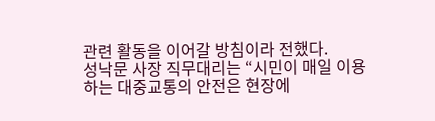관련 활동을 이어갈 방침이라 전했다.
성낙문 사장 직무대리는 “시민이 매일 이용하는 대중교통의 안전은 현장에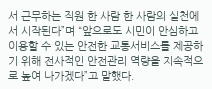서 근무하는 직원 한 사람 한 사람의 실천에서 시작된다”며 “앞으로도 시민이 안심하고 이용할 수 있는 안전한 교통서비스를 제공하기 위해 전사적인 안전관리 역량을 지속적으로 높여 나가겠다”고 말했다.